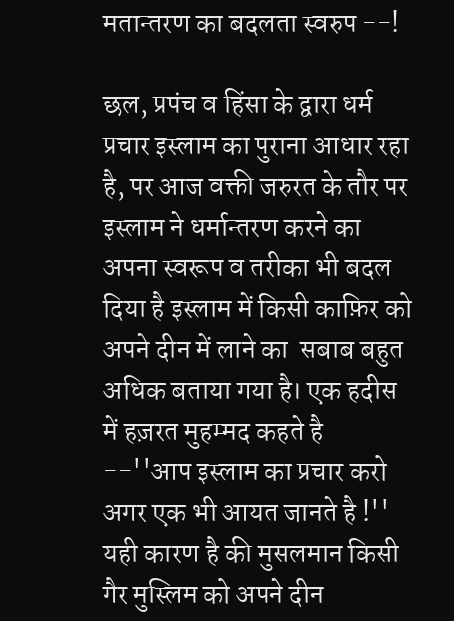मतान्तरण का बदलता स्वरुप --!

छल, प्रपंच व हिंसा के द्वारा धर्म प्रचार इस्लाम का पुराना आधार रहा है, पर आज वक्ती जरुरत के तौर पर इस्लाम ने धर्मान्तरण करने का अपना स्वरूप व तरीका भी बदल दिया है इस्लाम में किसी काफ़िर को अपने दीन में लाने का  सबाब बहुत अधिक बताया गया है। एक हदीस में हज़रत मुहम्मद कहते है --''आप इस्लाम का प्रचार करो अगर एक भी आयत जानते है !'' यही कारण है की मुसलमान किसी गैर मुस्लिम को अपने दीन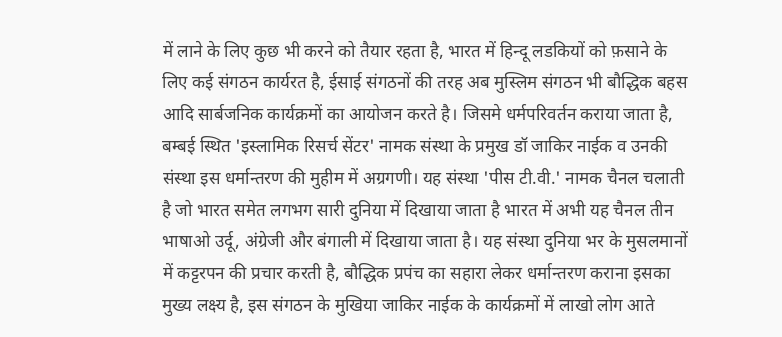में लाने के लिए कुछ भी करने को तैयार रहता है, भारत में हिन्दू लडकियों को फ़साने के लिए कई संगठन कार्यरत है, ईसाई संगठनों की तरह अब मुस्लिम संगठन भी बौद्धिक बहस आदि सार्बजनिक कार्यक्रमों का आयोजन करते है। जिसमे धर्मपरिवर्तन कराया जाता है, बम्बई स्थित 'इस्लामिक रिसर्च सेंटर' नामक संस्था के प्रमुख डॉ जाकिर नाईक व उनकी संस्था इस धर्मान्तरण की मुहीम में अग्रगणी। यह संस्था 'पीस टी.वी.' नामक चैनल चलाती है जो भारत समेत लगभग सारी दुनिया में दिखाया जाता है भारत में अभी यह चैनल तीन भाषाओ उर्दू, अंग्रेजी और बंगाली में दिखाया जाता है। यह संस्था दुनिया भर के मुसलमानों में कट्टरपन की प्रचार करती है, बौद्धिक प्रपंच का सहारा लेकर धर्मान्तरण कराना इसका मुख्य लक्ष्य है, इस संगठन के मुखिया जाकिर नाईक के कार्यक्रमों में लाखो लोग आते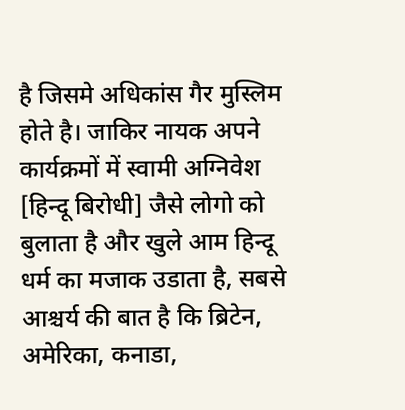है जिसमे अधिकांस गैर मुस्लिम होते है। जाकिर नायक अपने कार्यक्रमों में स्वामी अग्निवेश [हिन्दू बिरोधी] जैसे लोगो को बुलाता है और खुले आम हिन्दू धर्म का मजाक उडाता है, सबसे आश्चर्य की बात है कि ब्रिटेन, अमेरिका, कनाडा,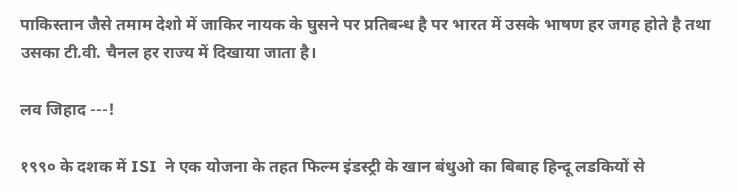पाकिस्तान जैसे तमाम देशो में जाकिर नायक के घुसने पर प्रतिबन्ध है पर भारत में उसके भाषण हर जगह होते है तथा उसका टी.वी. चैनल हर राज्य में दिखाया जाता है।

लव जिहाद ---!

१९९० के दशक में ISI  ने एक योजना के तहत फिल्म इंडस्ट्री के खान बंधुओ का बिबाह हिन्दू लडकियों से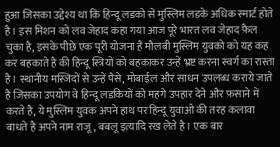हुआ जिसका उद्देश्य था कि हिन्दू लडको से मुस्लिम लड़के अधिक स्मार्ट होते है। इस मिशन को लव जेहाद कहा गया आज पूरे भारत लव जेहाद फ़ैल चुका है, इसके पीछे एक पूरी योजना है मौलबी मुस्लिम युवको को यह कह कर बहकाते है की हिन्दू स्त्रियों को बहकाकर उन्हें भ्रष्ट करना स्वर्ग का रास्ता है। स्थानीय मस्जिदों से उन्हें पैसे, मोबाईल और साधन उपलब्ध कराये जाते है जिसका उपयोग वे हिन्दू लडकियों को महगे उपहार देने और फ़साने में करते है, ये मुस्लिम युवक अपने हाथ पर हिन्दू युवाओ की तरह कलावा बाधते है अपने नाम राजू, बबलू इत्यादि रख लेते है। एक बार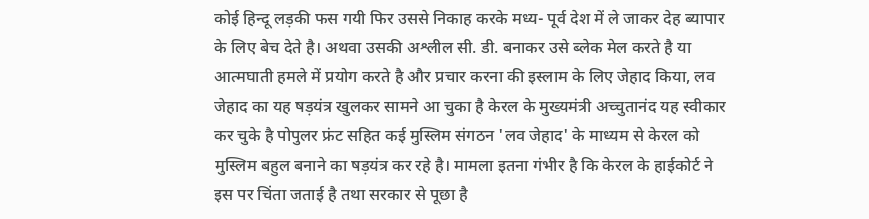कोई हिन्दू लड़की फस गयी फिर उससे निकाह करके मध्य- पूर्व देश में ले जाकर देह ब्यापार के लिए बेच देते है। अथवा उसकी अश्लील सी. डी. बनाकर उसे ब्लेक मेल करते है या आत्मघाती हमले में प्रयोग करते है और प्रचार करना की इस्लाम के लिए जेहाद किया, लव जेहाद का यह षड़यंत्र खुलकर सामने आ चुका है केरल के मुख्यमंत्री अच्चुतानंद यह स्वीकार कर चुके है पोपुलर फ्रंट सहित कई मुस्लिम संगठन 'लव जेहाद' के माध्यम से केरल को मुस्लिम बहुल बनाने का षड़यंत्र कर रहे है। मामला इतना गंभीर है कि केरल के हाईकोर्ट ने इस पर चिंता जताई है तथा सरकार से पूछा है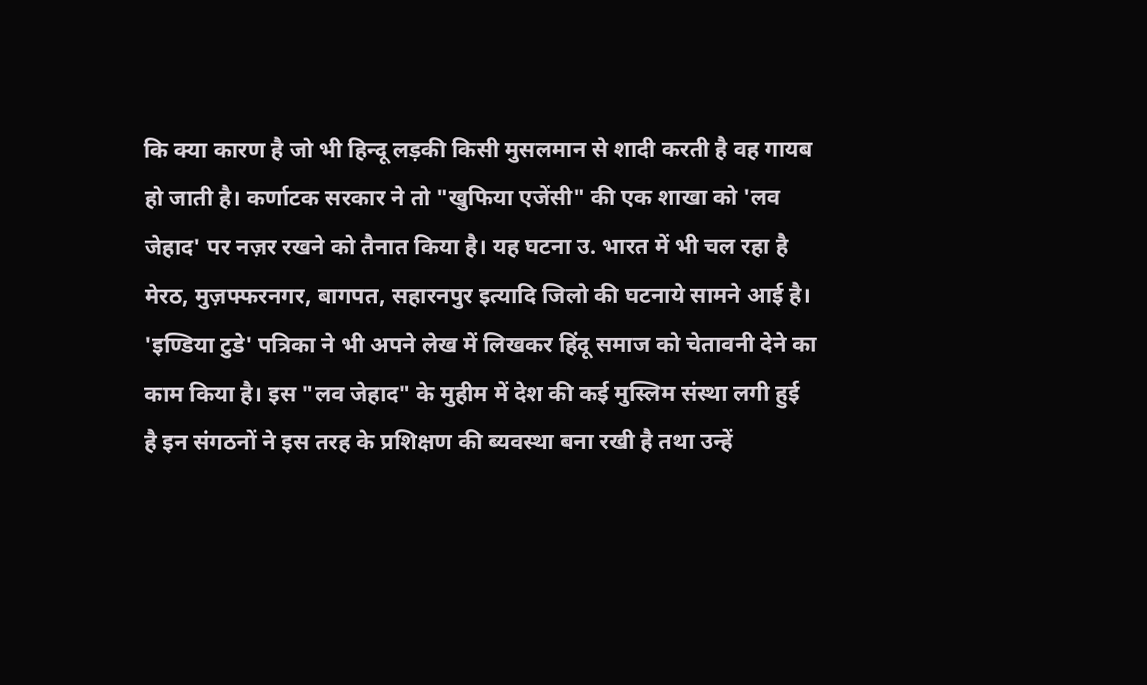कि क्या कारण है जो भी हिन्दू लड़की किसी मुसलमान से शादी करती है वह गायब हो जाती है। कर्णाटक सरकार ने तो "खुफिया एजेंसी" की एक शाखा को 'लव जेहाद' पर नज़र रखने को तैनात किया है। यह घटना उ. भारत में भी चल रहा है मेरठ, मुज़फ्फरनगर, बागपत, सहारनपुर इत्यादि जिलो की घटनाये सामने आई है। 'इण्डिया टुडे' पत्रिका ने भी अपने लेख में लिखकर हिंदू समाज को चेतावनी देने का काम किया है। इस "लव जेहाद" के मुहीम में देश की कई मुस्लिम संस्था लगी हुई है इन संगठनों ने इस तरह के प्रशिक्षण की ब्यवस्था बना रखी है तथा उन्हें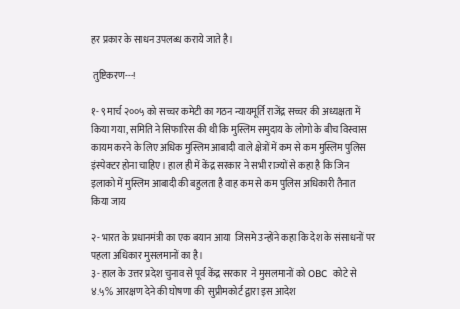हर प्रकार के साधन उपलब्ध कराये जाते है।

 तुष्टिकरण---!

१- ९ मार्च २००५ को सच्चर कमेटी का गठन न्यायमूर्ति राजेंद्र सच्चर की अध्यक्षता में किया गया, समिति ने सिफारिस की थी कि मुस्लिम समुदाय के लोगो के बीच विस्वास कायम करने के लिए अधिक मुस्लिम आबादी वाले क्षेत्रों में कम से कम मुस्लिम पुलिस इंस्पेक्टर होना चाहिए। हाल ही में केंद्र सरकार ने सभी राज्यों से कहा है कि जिन इलाको में मुस्लिम आबादी की बहुलता है वाह कम से कम पुलिस अधिकारी तैनात किया जाय

२- भारत के प्रधानमंत्री का एक बयान आया  जिसमे उन्होंने कहा कि देश के संसाधनों पर पहला अधिकार मुसलमानों का है।
३- हाल के उत्तर प्रदेश चुनाव से पूर्व केंद्र सरकार  ने मुसलमानों को OBC  कोटे से ४.५% आरक्षण देने की घोषणा की  सुप्रीमकोर्ट द्वारा इस आदेश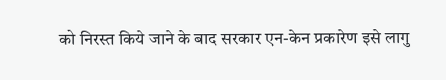को निरस्त किये जाने के बाद सरकार एन-केन प्रकारेण इसे लागु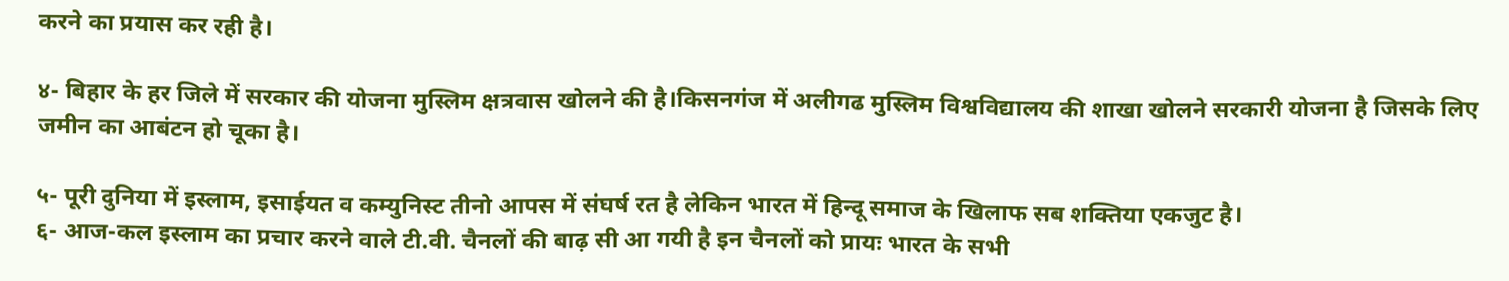करने का प्रयास कर रही है।

४- बिहार के हर जिले में सरकार की योजना मुस्लिम क्षत्रवास खोलने की है।किसनगंज में अलीगढ मुस्लिम विश्वविद्यालय की शाखा खोलने सरकारी योजना है जिसके लिए जमीन का आबंटन हो चूका है।

५- पूरी दुनिया में इस्लाम, इसाईयत व कम्युनिस्ट तीनो आपस में संघर्ष रत है लेकिन भारत में हिन्दू समाज के खिलाफ सब शक्तिया एकजुट है।
६- आज-कल इस्लाम का प्रचार करने वाले टी.वी. चैनलों की बाढ़ सी आ गयी है इन चैनलों को प्रायः भारत के सभी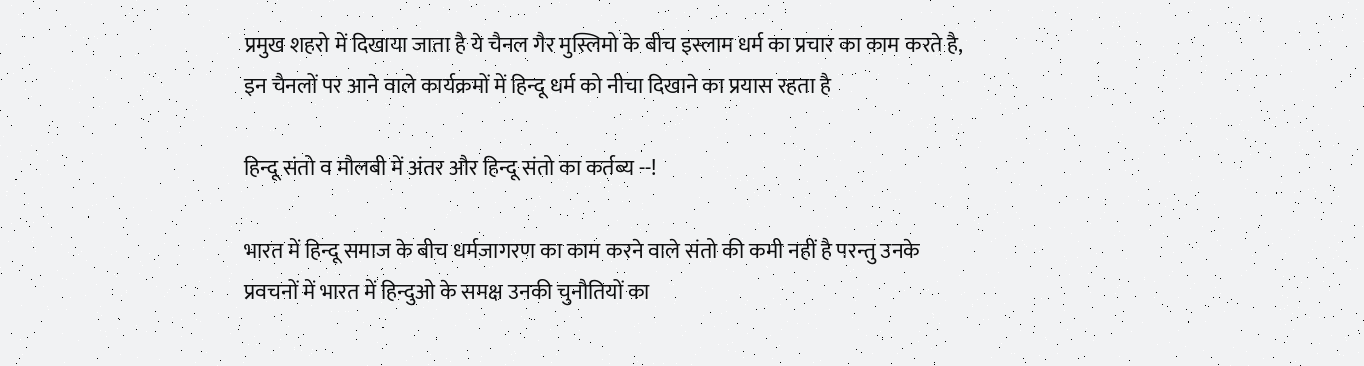प्रमुख शहरो में दिखाया जाता है ये चैनल गैर मुस्लिमो के बीच इस्लाम धर्म का प्रचार का काम करते है, इन चैनलों पर आने वाले कार्यक्रमों में हिन्दू धर्म को नीचा दिखाने का प्रयास रहता है

हिन्दू संतो व मौलबी में अंतर और हिन्दू संतो का कर्तब्य --!

भारत में हिन्दू समाज के बीच धर्मजागरण का काम करने वाले संतो की कमी नहीं है परन्तु उनके प्रवचनों में भारत में हिन्दुओ के समक्ष उनकी चुनौतियों का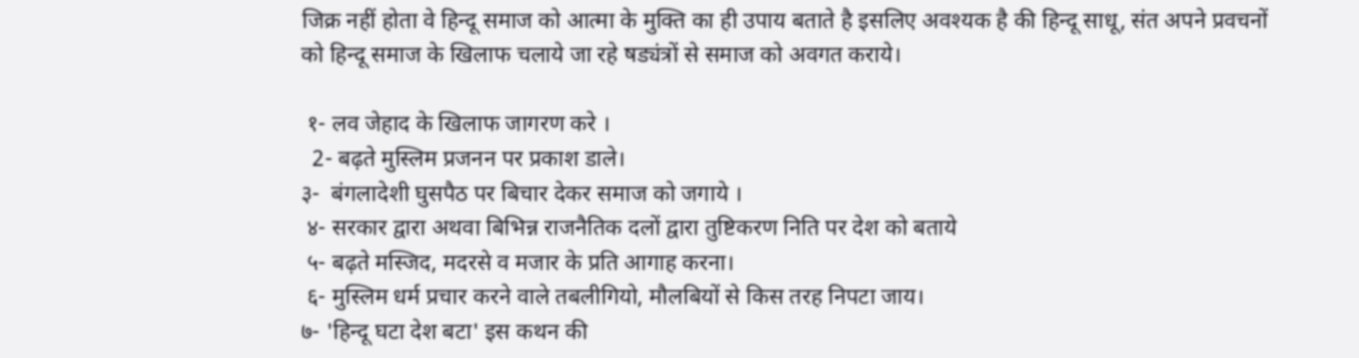जिक्र नहीं होता वे हिन्दू समाज को आत्मा के मुक्ति का ही उपाय बताते है इसलिए अवश्यक है की हिन्दू साधू, संत अपने प्रवचनों को हिन्दू समाज के खिलाफ चलाये जा रहे षड्यंत्रों से समाज को अवगत कराये।

 १- लव जेहाद के खिलाफ जागरण करे ।
  2- बढ़ते मुस्लिम प्रजनन पर प्रकाश डाले।
३-  बंगलादेशी घुसपैठ पर बिचार देकर समाज को जगाये ।
 ४- सरकार द्वारा अथवा बिभिन्न राजनैतिक दलों द्वारा तुष्टिकरण निति पर देश को बताये
 ५- बढ़ते मस्जिद, मदरसे व मजार के प्रति आगाह करना।
 ६- मुस्लिम धर्म प्रचार करने वाले तबलीगियो, मौलबियों से किस तरह निपटा जाय।
७- 'हिन्दू घटा देश बटा' इस कथन की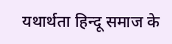यथार्थता हिन्दू समाज के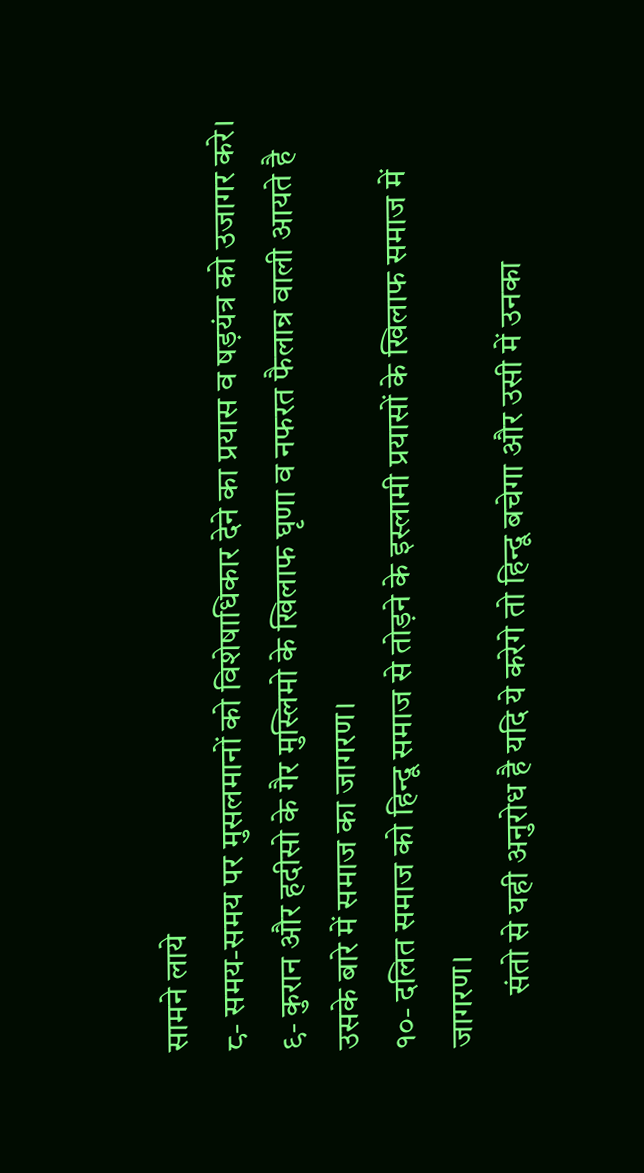सामने लाये
८- समय-समय पर मुसलमानों को विशेषाधिकार देने का प्रयास व षड़यंत्र को उजागर करे।
९- कुरान और हदीसो के गैर मुस्लिमो के खिलाफ घृणा व नफरत फैलान्र वाली आयते है उसके बारे में समाज का जागरण।
१०- दलित समाज को हिन्दू समाज से तोड़ने के इस्लामी प्रयासों के खिलाफ समाज में जागरण।
        संतो से यही अनुरोध है यदि ये करेगे तो हिन्दू बचेगा और उसी में उनका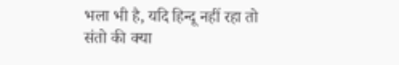भला भी है, यदि हिन्दू नहीं रहा तो संतो की क्या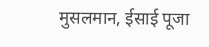मुसलमान, ईसाई पूजा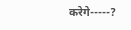करेगे-----?